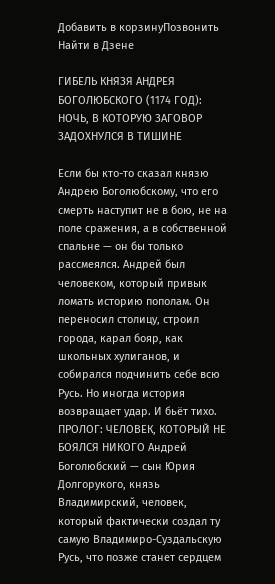Добавить в корзинуПозвонить
Найти в Дзене

ГИБЕЛЬ КНЯЗЯ АНДРЕЯ БОГОЛЮБСКОГО (1174 ГОД): НОЧЬ, В КОТОРУЮ ЗАГОВОР ЗАДОХНУЛСЯ В ТИШИНЕ

Если бы кто-то сказал князю Андрею Боголюбскому, что его смерть наступит не в бою, не на поле сражения, а в собственной спальне — он бы только рассмеялся. Андрей был человеком, который привык ломать историю пополам. Он переносил столицу, строил города, карал бояр, как школьных хулиганов, и собирался подчинить себе всю Русь. Но иногда история возвращает удар. И бьёт тихо. ПРОЛОГ: ЧЕЛОВЕК, КОТОРЫЙ НЕ БОЯЛСЯ НИКОГО Андрей Боголюбский — сын Юрия Долгорукого, князь Владимирский, человек, который фактически создал ту самую Владимиро-Суздальскую Русь, что позже станет сердцем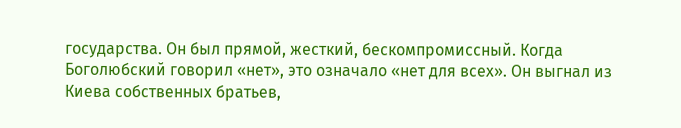государства. Он был прямой, жесткий, бескомпромиссный. Когда Боголюбский говорил «нет», это означало «нет для всех». Он выгнал из Киева собственных братьев,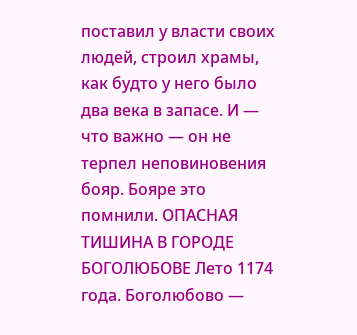поставил у власти своих людей, строил храмы, как будто у него было два века в запасе. И — что важно — он не терпел неповиновения бояр. Бояре это помнили. ОПАСНАЯ ТИШИНА В ГОРОДЕ БОГОЛЮБОВЕ Лето 1174 года. Боголюбово —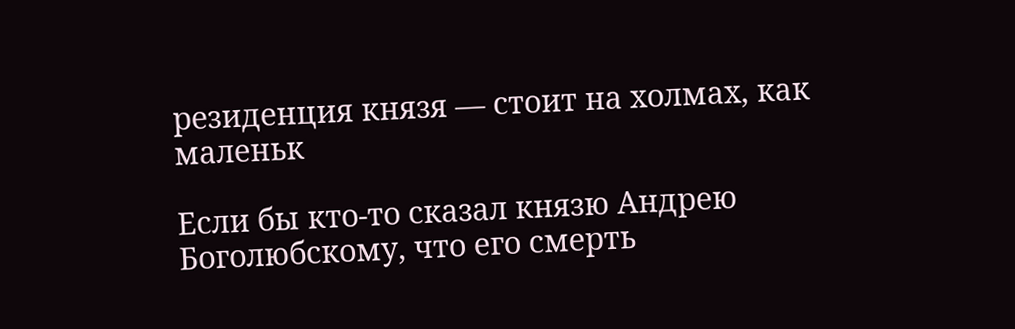резиденция князя — стоит на холмах, как маленьк

Если бы кто-то сказал князю Андрею Боголюбскому, что его смерть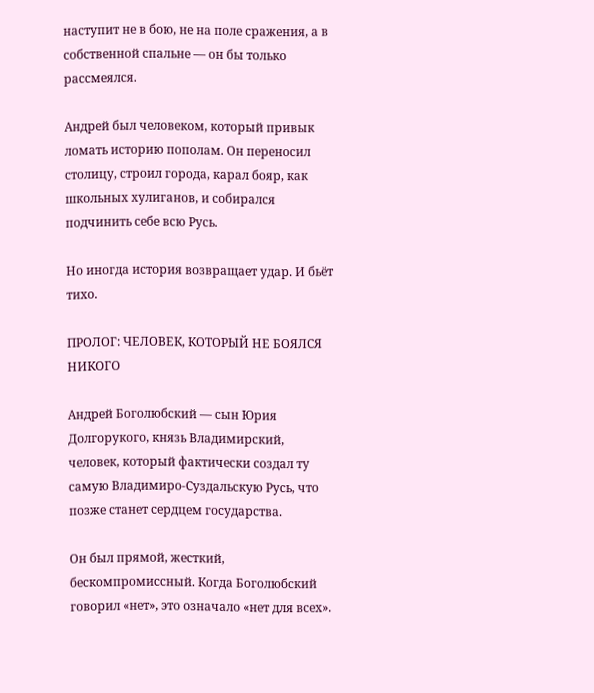наступит не в бою, не на поле сражения, а в собственной спальне — он бы только рассмеялся.

Андрей был человеком, который привык ломать историю пополам. Он переносил столицу, строил города, карал бояр, как школьных хулиганов, и собирался подчинить себе всю Русь.

Но иногда история возвращает удар. И бьёт тихо.

ПРОЛОГ: ЧЕЛОВЕК, КОТОРЫЙ НЕ БОЯЛСЯ НИКОГО

Андрей Боголюбский — сын Юрия Долгорукого, князь Владимирский, человек, который фактически создал ту самую Владимиро-Суздальскую Русь, что позже станет сердцем государства.

Он был прямой, жесткий, бескомпромиссный. Когда Боголюбский говорил «нет», это означало «нет для всех».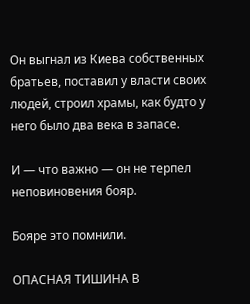Он выгнал из Киева собственных братьев, поставил у власти своих людей, строил храмы, как будто у него было два века в запасе.

И — что важно — он не терпел неповиновения бояр.

Бояре это помнили.

ОПАСНАЯ ТИШИНА В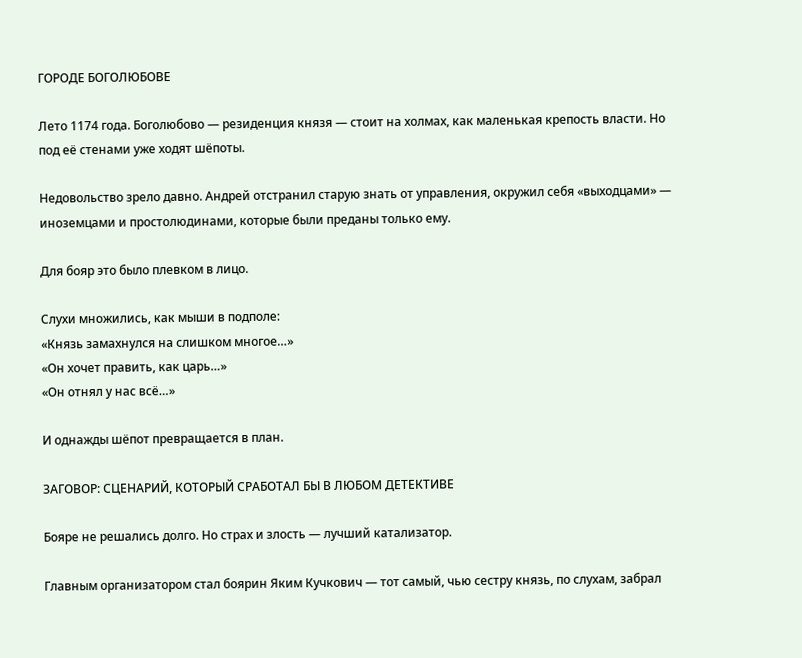ГОРОДЕ БОГОЛЮБОВЕ

Лето 1174 года. Боголюбово — резиденция князя — стоит на холмах, как маленькая крепость власти. Но под её стенами уже ходят шёпоты.

Недовольство зрело давно. Андрей отстранил старую знать от управления, окружил себя «выходцами» — иноземцами и простолюдинами, которые были преданы только ему.

Для бояр это было плевком в лицо.

Слухи множились, как мыши в подполе:
«Князь замахнулся на слишком многое…»
«Он хочет править, как царь…»
«Он отнял у нас всё…»

И однажды шёпот превращается в план.

ЗАГОВОР: СЦЕНАРИЙ, КОТОРЫЙ СРАБОТАЛ БЫ В ЛЮБОМ ДЕТЕКТИВЕ

Бояре не решались долго. Но страх и злость — лучший катализатор.

Главным организатором стал боярин Яким Кучкович — тот самый, чью сестру князь, по слухам, забрал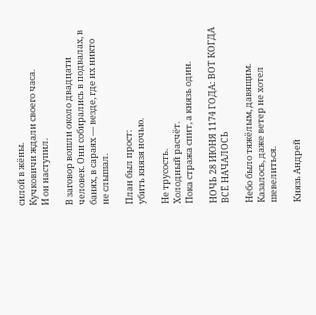силой в жёны.
Кучковичи ждали своего часа.
И он наступил.

В заговор вошли около двадцати человек. Они собирались в подвалах, в банях, в сараях — везде, где их никто не слышал.

План был прост:
убить князя ночью.

Не трусость.
Холодный расчёт.
Пока стража спит, а князь один.

НОЧЬ 28 ИЮНЯ 1174 ГОДА: ВОТ КОГДА ВСЁ НАЧАЛОСЬ

Небо было тяжёлым, давящим. Казалось, даже ветер не хотел шевелиться.

Князь Андрей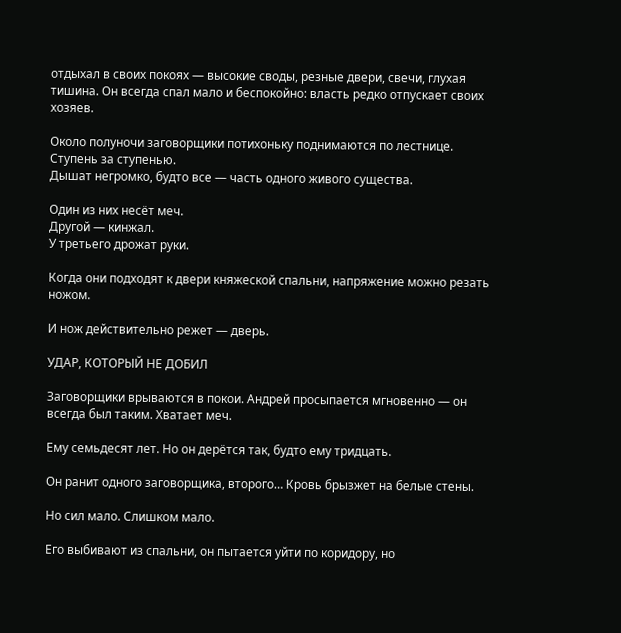отдыхал в своих покоях — высокие своды, резные двери, свечи, глухая тишина. Он всегда спал мало и беспокойно: власть редко отпускает своих хозяев.

Около полуночи заговорщики потихоньку поднимаются по лестнице.
Ступень за ступенью.
Дышат негромко, будто все — часть одного живого существа.

Один из них несёт меч.
Другой — кинжал.
У третьего дрожат руки.

Когда они подходят к двери княжеской спальни, напряжение можно резать ножом.

И нож действительно режет — дверь.

УДАР, КОТОРЫЙ НЕ ДОБИЛ

Заговорщики врываются в покои. Андрей просыпается мгновенно — он всегда был таким. Хватает меч.

Ему семьдесят лет. Но он дерётся так, будто ему тридцать.

Он ранит одного заговорщика, второго… Кровь брызжет на белые стены.

Но сил мало. Слишком мало.

Его выбивают из спальни, он пытается уйти по коридору, но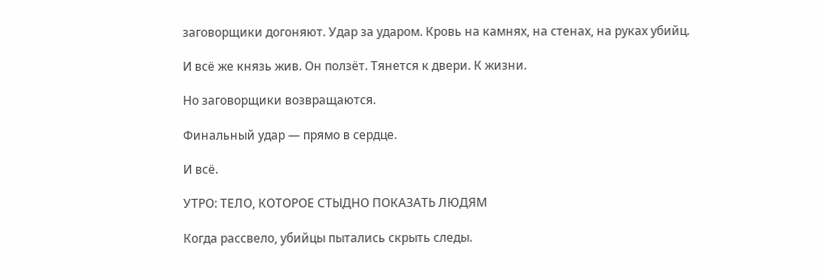заговорщики догоняют. Удар за ударом. Кровь на камнях, на стенах, на руках убийц.

И всё же князь жив. Он ползёт. Тянется к двери. К жизни.

Но заговорщики возвращаются.

Финальный удар — прямо в сердце.

И всё.

УТРО: ТЕЛО, КОТОРОЕ СТЫДНО ПОКАЗАТЬ ЛЮДЯМ

Когда рассвело, убийцы пытались скрыть следы.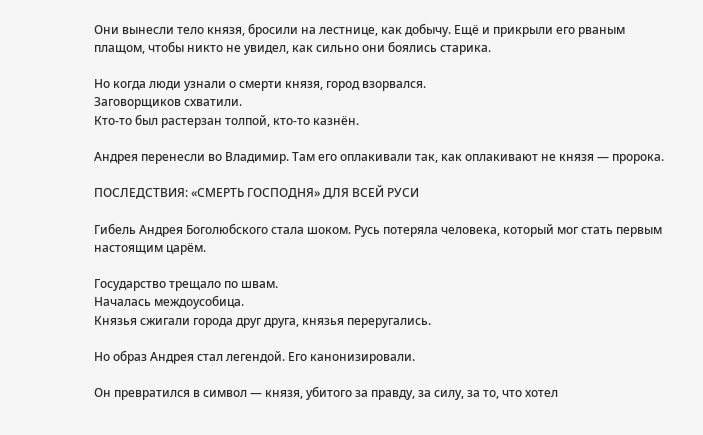Они вынесли тело князя, бросили на лестнице, как добычу. Ещё и прикрыли его рваным плащом, чтобы никто не увидел, как сильно они боялись старика.

Но когда люди узнали о смерти князя, город взорвался.
Заговорщиков схватили.
Кто-то был растерзан толпой, кто-то казнён.

Андрея перенесли во Владимир. Там его оплакивали так, как оплакивают не князя — пророка.

ПОСЛЕДСТВИЯ: «СМЕРТЬ ГОСПОДНЯ» ДЛЯ ВСЕЙ РУСИ

Гибель Андрея Боголюбского стала шоком. Русь потеряла человека, который мог стать первым настоящим царём.

Государство трещало по швам.
Началась междоусобица.
Князья сжигали города друг друга, князья переругались.

Но образ Андрея стал легендой. Его канонизировали.

Он превратился в символ — князя, убитого за правду, за силу, за то, что хотел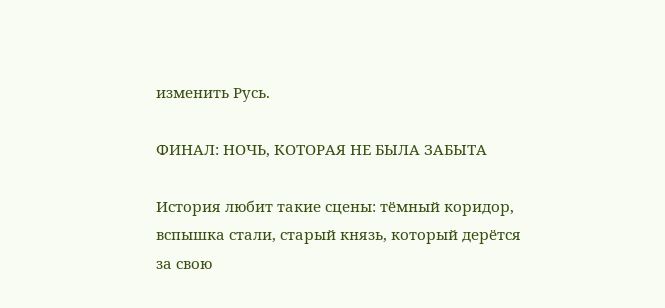изменить Русь.

ФИНАЛ: НОЧЬ, КОТОРАЯ НЕ БЫЛА ЗАБЫТА

История любит такие сцены: тёмный коридор, вспышка стали, старый князь, который дерётся за свою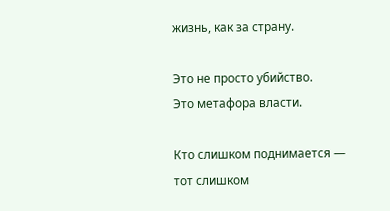жизнь, как за страну.

Это не просто убийство.
Это метафора власти.

Кто слишком поднимается — тот слишком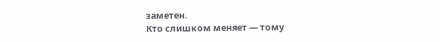заметен.
Кто слишком меняет — тому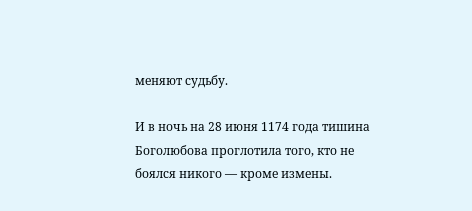меняют судьбу.

И в ночь на 28 июня 1174 года тишина Боголюбова проглотила того, кто не боялся никого — кроме измены.